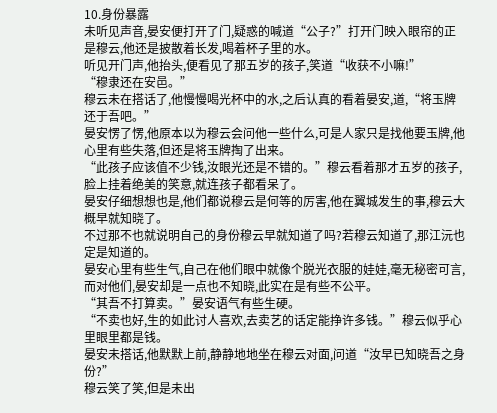10.身份暴露
未听见声音,晏安便打开了门,疑惑的喊道“公子?”打开门映入眼帘的正是穆云,他还是披散着长发,喝着杯子里的水。
听见开门声,他抬头,便看见了那五岁的孩子,笑道“收获不小嘛!”
“穆隶还在安邑。”
穆云未在搭话了,他慢慢喝光杯中的水,之后认真的看着晏安,道,“将玉牌还于吾吧。”
晏安愣了愣,他原本以为穆云会问他一些什么,可是人家只是找他要玉牌,他心里有些失落,但还是将玉牌掏了出来。
“此孩子应该值不少钱,汝眼光还是不错的。”穆云看着那才五岁的孩子,脸上挂着绝美的笑意,就连孩子都看呆了。
晏安仔细想想也是,他们都说穆云是何等的厉害,他在翼城发生的事,穆云大概早就知晓了。
不过那不也就说明自己的身份穆云早就知道了吗?若穆云知道了,那江沅也定是知道的。
晏安心里有些生气,自己在他们眼中就像个脱光衣服的娃娃,毫无秘密可言,而对他们,晏安却是一点也不知晓,此实在是有些不公平。
“其吾不打算卖。”晏安语气有些生硬。
“不卖也好,生的如此讨人喜欢,去卖艺的话定能挣许多钱。”穆云似乎心里眼里都是钱。
晏安未搭话,他默默上前,静静地地坐在穆云对面,问道“汝早已知晓吾之身份?”
穆云笑了笑,但是未出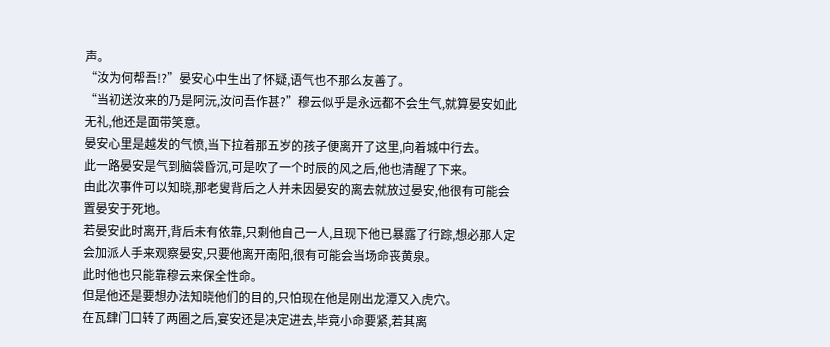声。
“汝为何帮吾!?”晏安心中生出了怀疑,语气也不那么友善了。
“当初送汝来的乃是阿沅,汝问吾作甚?”穆云似乎是永远都不会生气,就算晏安如此无礼,他还是面带笑意。
晏安心里是越发的气愤,当下拉着那五岁的孩子便离开了这里,向着城中行去。
此一路晏安是气到脑袋昏沉,可是吹了一个时辰的风之后,他也清醒了下来。
由此次事件可以知晓,那老叟背后之人并未因晏安的离去就放过晏安,他很有可能会置晏安于死地。
若晏安此时离开,背后未有依靠,只剩他自己一人,且现下他已暴露了行踪,想必那人定会加派人手来观察晏安,只要他离开南阳,很有可能会当场命丧黄泉。
此时他也只能靠穆云来保全性命。
但是他还是要想办法知晓他们的目的,只怕现在他是刚出龙潭又入虎穴。
在瓦肆门口转了两圈之后,宴安还是决定进去,毕竟小命要紧,若其离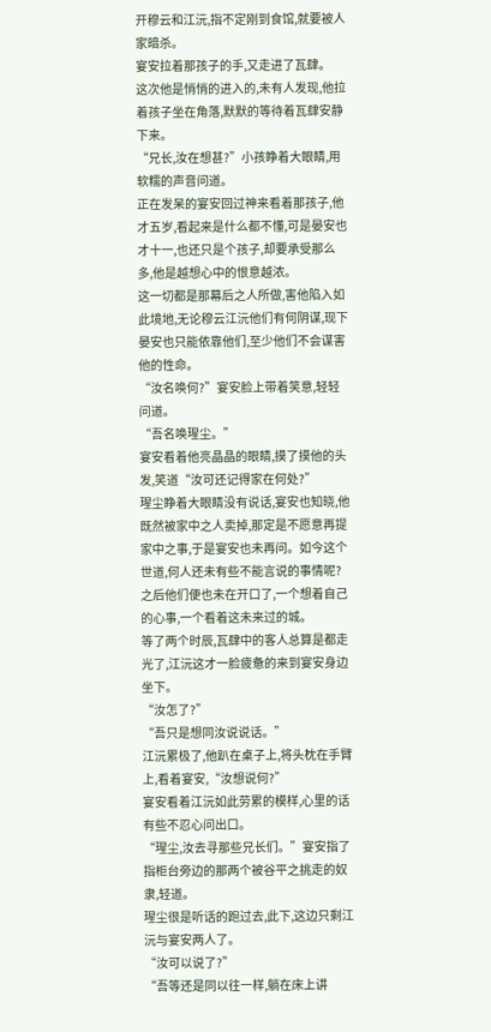开穆云和江沅,指不定刚到食馆,就要被人家暗杀。
宴安拉着那孩子的手,又走进了瓦肆。
这次他是悄悄的进入的,未有人发现,他拉着孩子坐在角落,默默的等待着瓦肆安静下来。
“兄长,汝在想甚?”小孩睁着大眼睛,用软糯的声音问道。
正在发呆的宴安回过神来看着那孩子,他才五岁,看起来是什么都不懂,可是晏安也才十一,也还只是个孩子,却要承受那么多,他是越想心中的恨意越浓。
这一切都是那幕后之人所做,害他陷入如此境地,无论穆云江沅他们有何阴谋,现下晏安也只能依靠他们,至少他们不会谋害他的性命。
“汝名唤何?”宴安脸上带着笑意,轻轻问道。
“吾名唤瑆尘。”
宴安看着他亮晶晶的眼睛,摸了摸他的头发,笑道“汝可还记得家在何处?”
瑆尘睁着大眼睛没有说话,宴安也知晓,他既然被家中之人卖掉,那定是不愿意再提家中之事,于是宴安也未再问。如今这个世道,何人还未有些不能言说的事情呢?
之后他们便也未在开口了,一个想着自己的心事,一个看着这未来过的城。
等了两个时辰,瓦肆中的客人总算是都走光了,江沅这才一脸疲惫的来到宴安身边坐下。
“汝怎了?”
“吾只是想同汝说说话。”
江沅累极了,他趴在桌子上,将头枕在手臂上,看着宴安,“汝想说何?”
宴安看着江沅如此劳累的模样,心里的话有些不忍心问出口。
“瑆尘,汝去寻那些兄长们。”宴安指了指柜台旁边的那两个被谷平之挑走的奴隶,轻道。
瑆尘很是听话的跑过去,此下,这边只剩江沅与宴安两人了。
“汝可以说了?”
“吾等还是同以往一样,躺在床上讲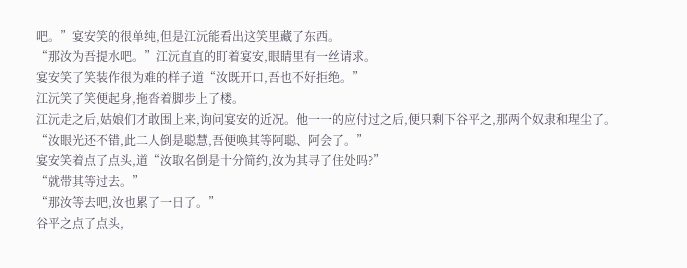吧。”宴安笑的很单纯,但是江沅能看出这笑里藏了东西。
“那汝为吾提水吧。”江沅直直的盯着宴安,眼睛里有一丝请求。
宴安笑了笑装作很为难的样子道“汝既开口,吾也不好拒绝。”
江沅笑了笑便起身,拖沓着脚步上了楼。
江沅走之后,姑娘们才敢围上来,询问宴安的近况。他一一的应付过之后,便只剩下谷平之,那两个奴隶和瑆尘了。
“汝眼光还不错,此二人倒是聪慧,吾便唤其等阿聪、阿会了。”
宴安笑着点了点头,道“汝取名倒是十分简约,汝为其寻了住处吗?”
“就带其等过去。”
“那汝等去吧,汝也累了一日了。”
谷平之点了点头,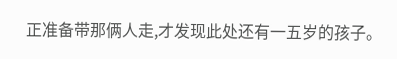正准备带那俩人走,才发现此处还有一五岁的孩子。